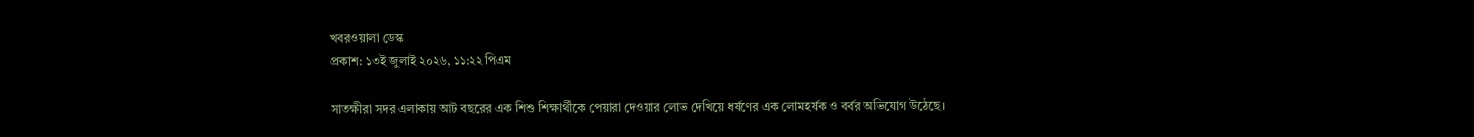খবরওয়ালা ডেস্ক
প্রকাশ: ১৩ই জুলাই ২০২৬, ১১:২২ পিএম

সাতক্ষীরা সদর এলাকায় আট বছরের এক শিশু শিক্ষার্থীকে পেয়ারা দেওয়ার লোভ দেখিয়ে ধর্ষণের এক লোমহর্ষক ও বর্বর অভিযোগ উঠেছে।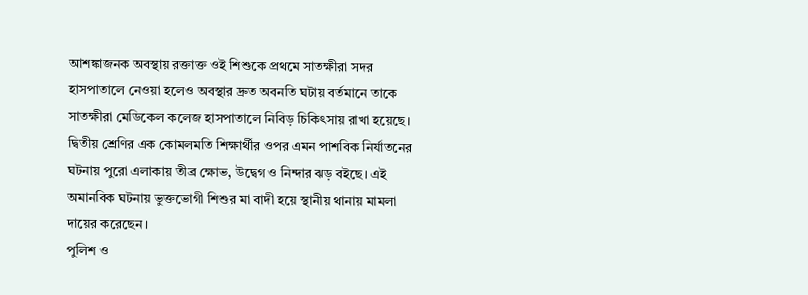আশঙ্কাজনক অবস্থায় রক্তাক্ত ওই শিশুকে প্রথমে সাতক্ষীরা সদর হাসপাতালে নেওয়া হলেও অবস্থার দ্রুত অবনতি ঘটায় বর্তমানে তাকে সাতক্ষীরা মেডিকেল কলেজ হাসপাতালে নিবিড় চিকিৎসায় রাখা হয়েছে। দ্বিতীয় শ্রেণির এক কোমলমতি শিক্ষার্থীর ওপর এমন পাশবিক নির্যাতনের ঘটনায় পুরো এলাকায় তীব্র ক্ষোভ, উদ্বেগ ও নিন্দার ঝড় বইছে। এই অমানবিক ঘটনায় ভুক্তভোগী শিশুর মা বাদী হয়ে স্থানীয় থানায় মামলা দায়ের করেছেন।
পুলিশ ও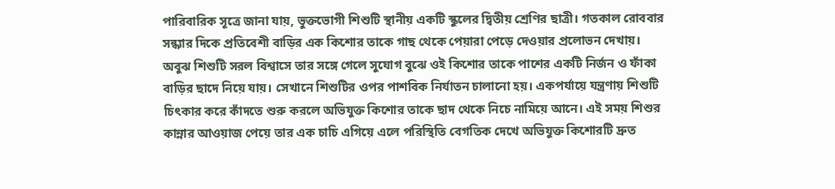পারিবারিক সূত্রে জানা যায়, ভুক্তভোগী শিশুটি স্থানীয় একটি স্কুলের দ্বিতীয় শ্রেণির ছাত্রী। গতকাল রোববার সন্ধ্যার দিকে প্রতিবেশী বাড়ির এক কিশোর তাকে গাছ থেকে পেয়ারা পেড়ে দেওয়ার প্রলোভন দেখায়। অবুঝ শিশুটি সরল বিশ্বাসে তার সঙ্গে গেলে সুযোগ বুঝে ওই কিশোর তাকে পাশের একটি নির্জন ও ফাঁকা বাড়ির ছাদে নিয়ে যায়। সেখানে শিশুটির ওপর পাশবিক নির্যাতন চালানো হয়। একপর্যায়ে যন্ত্রণায় শিশুটি চিৎকার করে কাঁদতে শুরু করলে অভিযুক্ত কিশোর তাকে ছাদ থেকে নিচে নামিয়ে আনে। এই সময় শিশুর কান্নার আওয়াজ পেয়ে তার এক চাচি এগিয়ে এলে পরিস্থিতি বেগতিক দেখে অভিযুক্ত কিশোরটি দ্রুত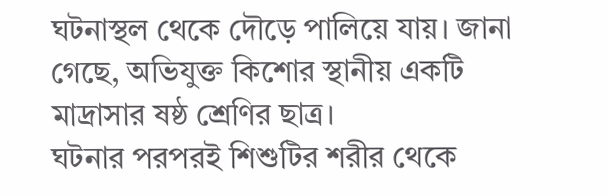ঘটনাস্থল থেকে দৌড়ে পালিয়ে যায়। জানা গেছে, অভিযুক্ত কিশোর স্থানীয় একটি মাদ্রাসার ষষ্ঠ শ্রেণির ছাত্র।
ঘটনার পরপরই শিশুটির শরীর থেকে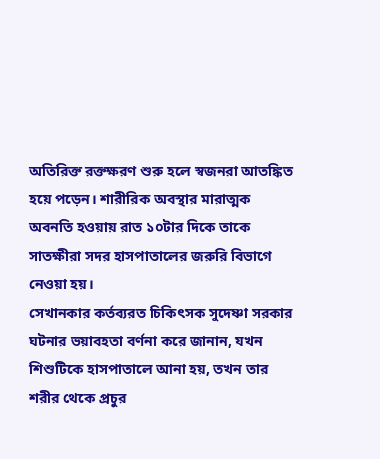অতিরিক্ত রক্তক্ষরণ শুরু হলে স্বজনরা আতঙ্কিত হয়ে পড়েন। শারীরিক অবস্থার মারাত্মক অবনতি হওয়ায় রাত ১০টার দিকে তাকে সাতক্ষীরা সদর হাসপাতালের জরুরি বিভাগে নেওয়া হয়।
সেখানকার কর্তব্যরত চিকিৎসক সুদেষ্ণা সরকার ঘটনার ভয়াবহতা বর্ণনা করে জানান, যখন শিশুটিকে হাসপাতালে আনা হয়, তখন তার শরীর থেকে প্রচুর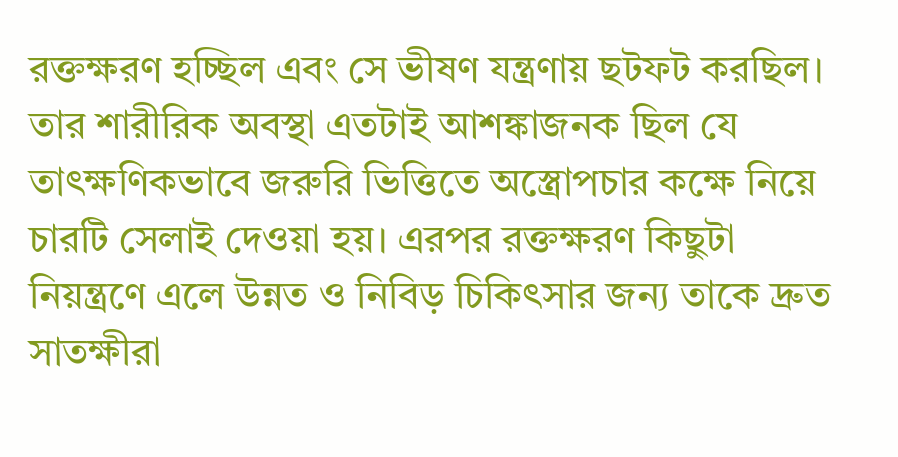রক্তক্ষরণ হচ্ছিল এবং সে ভীষণ যন্ত্রণায় ছটফট করছিল। তার শারীরিক অবস্থা এতটাই আশঙ্কাজনক ছিল যে তাৎক্ষণিকভাবে জরুরি ভিত্তিতে অস্ত্রোপচার কক্ষে নিয়ে চারটি সেলাই দেওয়া হয়। এরপর রক্তক্ষরণ কিছুটা নিয়ন্ত্রণে এলে উন্নত ও নিবিড় চিকিৎসার জন্য তাকে দ্রুত সাতক্ষীরা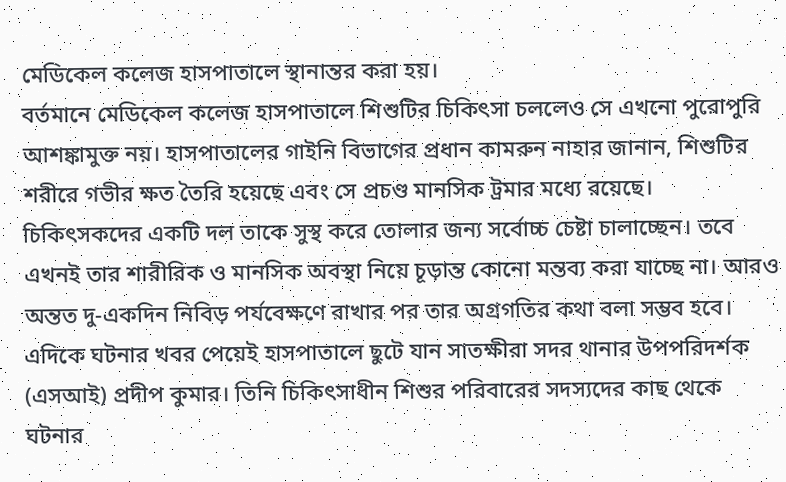মেডিকেল কলেজ হাসপাতালে স্থানান্তর করা হয়।
বর্তমানে মেডিকেল কলেজ হাসপাতালে শিশুটির চিকিৎসা চললেও সে এখনো পুরোপুরি আশঙ্কামুক্ত নয়। হাসপাতালের গাইনি বিভাগের প্রধান কামরুন নাহার জানান, শিশুটির শরীরে গভীর ক্ষত তৈরি হয়েছে এবং সে প্রচণ্ড মানসিক ট্রমার মধ্যে রয়েছে। চিকিৎসকদের একটি দল তাকে সুস্থ করে তোলার জন্য সর্বোচ্চ চেষ্টা চালাচ্ছেন। তবে এখনই তার শারীরিক ও মানসিক অবস্থা নিয়ে চূড়ান্ত কোনো মন্তব্য করা যাচ্ছে না। আরও অন্তত দু-একদিন নিবিড় পর্যবেক্ষণে রাখার পর তার অগ্রগতির কথা বলা সম্ভব হবে।
এদিকে ঘটনার খবর পেয়েই হাসপাতালে ছুটে যান সাতক্ষীরা সদর থানার উপপরিদর্শক (এসআই) প্রদীপ কুমার। তিনি চিকিৎসাধীন শিশুর পরিবারের সদস্যদের কাছ থেকে ঘটনার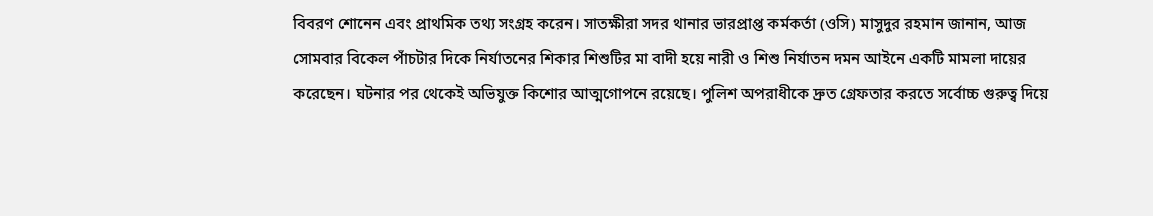বিবরণ শোনেন এবং প্রাথমিক তথ্য সংগ্রহ করেন। সাতক্ষীরা সদর থানার ভারপ্রাপ্ত কর্মকর্তা (ওসি) মাসুদুর রহমান জানান, আজ সোমবার বিকেল পাঁচটার দিকে নির্যাতনের শিকার শিশুটির মা বাদী হয়ে নারী ও শিশু নির্যাতন দমন আইনে একটি মামলা দায়ের করেছেন। ঘটনার পর থেকেই অভিযুক্ত কিশোর আত্মগোপনে রয়েছে। পুলিশ অপরাধীকে দ্রুত গ্রেফতার করতে সর্বোচ্চ গুরুত্ব দিয়ে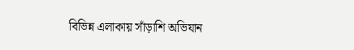বিভিন্ন এলাকায় সাঁড়াশি অভিযান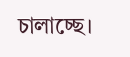চালাচ্ছে।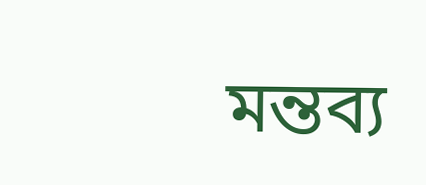মন্তব্য